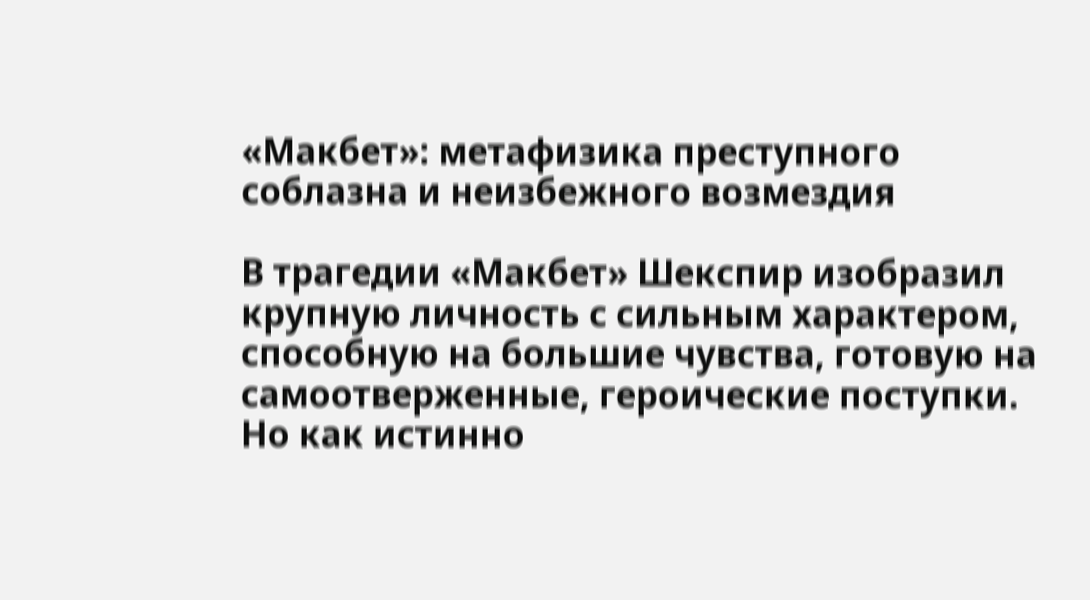«Макбет»: метафизика преступного соблазна и неизбежного возмездия

В трагедии «Макбет» Шекспир изобразил крупную личность с сильным характером, способную на большие чувства, готовую на самоотверженные, героические поступки. Но как истинно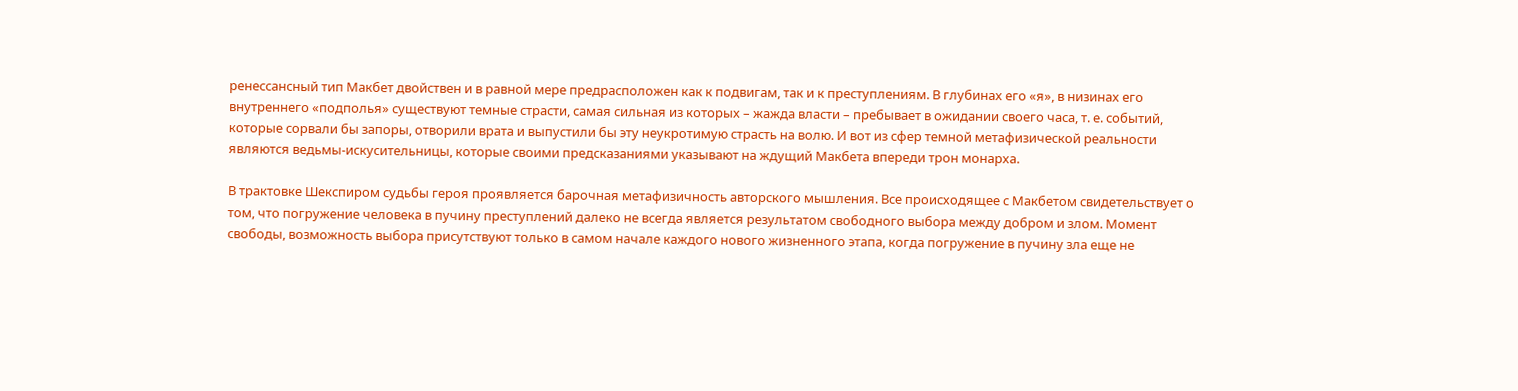ренессансный тип Макбет двойствен и в равной мере предрасположен как к подвигам, так и к преступлениям. В глубинах его «я», в низинах его внутреннего «подполья» существуют темные страсти, самая сильная из которых – жажда власти – пребывает в ожидании своего часа, т. е. событий, которые сорвали бы запоры, отворили врата и выпустили бы эту неукротимую страсть на волю. И вот из сфер темной метафизической реальности являются ведьмы-искусительницы, которые своими предсказаниями указывают на ждущий Макбета впереди трон монарха.

В трактовке Шекспиром судьбы героя проявляется барочная метафизичность авторского мышления. Все происходящее с Макбетом свидетельствует о том, что погружение человека в пучину преступлений далеко не всегда является результатом свободного выбора между добром и злом. Момент свободы, возможность выбора присутствуют только в самом начале каждого нового жизненного этапа, когда погружение в пучину зла еще не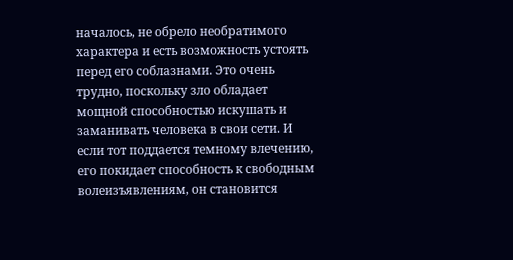началось, не обрело необратимого характера и есть возможность устоять перед его соблазнами. Это очень трудно, поскольку зло обладает мощной способностью искушать и заманивать человека в свои сети. И если тот поддается темному влечению, его покидает способность к свободным волеизъявлениям, он становится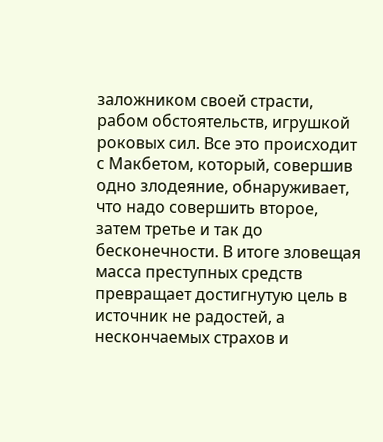заложником своей страсти, рабом обстоятельств, игрушкой роковых сил. Все это происходит с Макбетом, который, совершив одно злодеяние, обнаруживает, что надо совершить второе, затем третье и так до бесконечности. В итоге зловещая масса преступных средств превращает достигнутую цель в источник не радостей, а нескончаемых страхов и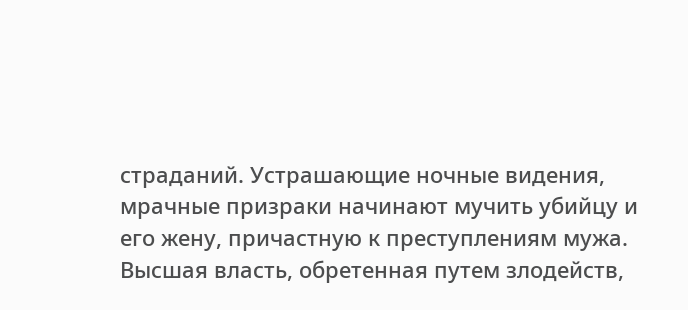страданий. Устрашающие ночные видения, мрачные призраки начинают мучить убийцу и его жену, причастную к преступлениям мужа. Высшая власть, обретенная путем злодейств,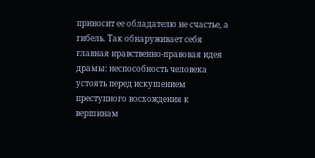приносит ее обладателю не счастье, а гибель. Так обнаруживает себя главная нравственно-правовая идея драмы: неспособность человека устоять перед искушением преступного восхождения к вершинам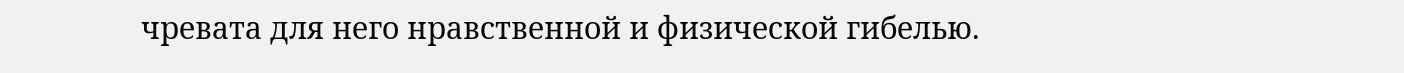чревата для него нравственной и физической гибелью.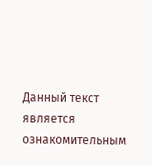Данный текст является ознакомительным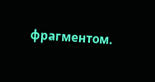фрагментом.